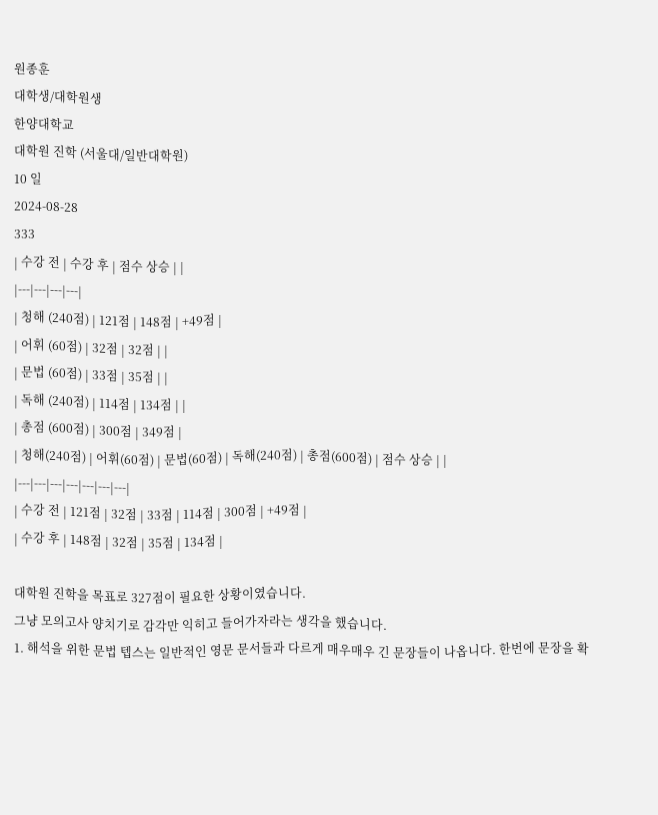원종훈
대학생/대학원생
한양대학교
대학원 진학 (서울대/일반대학원)
10 일
2024-08-28
333
| 수강 전 | 수강 후 | 점수 상승 | |
|---|---|---|---|
| 청해 (240점) | 121점 | 148점 | +49점 |
| 어휘 (60점) | 32점 | 32점 | |
| 문법 (60점) | 33점 | 35점 | |
| 독해 (240점) | 114점 | 134점 | |
| 총점 (600점) | 300점 | 349점 |
| 청해(240점) | 어휘(60점) | 문법(60점) | 독해(240점) | 총점(600점) | 점수 상승 | |
|---|---|---|---|---|---|---|
| 수강 전 | 121점 | 32점 | 33점 | 114점 | 300점 | +49점 |
| 수강 후 | 148점 | 32점 | 35점 | 134점 |

대학원 진학을 목표로 327점이 필요한 상황이였습니다.
그냥 모의고사 양치기로 감각만 익히고 들어가자라는 생각을 했습니다.
1. 해석을 위한 문법 텝스는 일반적인 영문 문서들과 다르게 매우매우 긴 문장들이 나옵니다. 한번에 문장을 확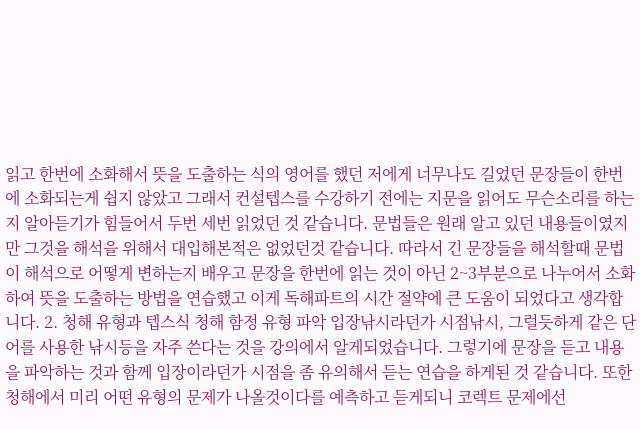읽고 한번에 소화해서 뜻을 도출하는 식의 영어를 했던 저에게 너무나도 길었던 문장들이 한번에 소화되는게 쉽지 않았고 그래서 컨설텝스를 수강하기 전에는 지문을 읽어도 무슨소리를 하는지 알아듣기가 힘들어서 두번 세번 읽었던 것 같습니다. 문법들은 원래 알고 있던 내용들이였지만 그것을 해석을 위해서 대입해본적은 없었던것 같습니다. 따라서 긴 문장들을 해석할때 문법이 해석으로 어떻게 변하는지 배우고 문장을 한번에 읽는 것이 아닌 2~3부분으로 나누어서 소화하여 뜻을 도출하는 방법을 연습했고 이게 독해파트의 시간 절약에 큰 도움이 되었다고 생각합니다. 2. 청해 유형과 텝스식 청해 함정 유형 파악 입장낚시라던가 시점낚시, 그럴듯하게 같은 단어를 사용한 낚시등을 자주 쓴다는 것을 강의에서 알게되었습니다. 그렇기에 문장을 듣고 내용을 파악하는 것과 함께 입장이라던가 시점을 좀 유의해서 듣는 연습을 하게된 것 같습니다. 또한 청해에서 미리 어떤 유형의 문제가 나올것이다를 예측하고 듣게되니 코렉트 문제에선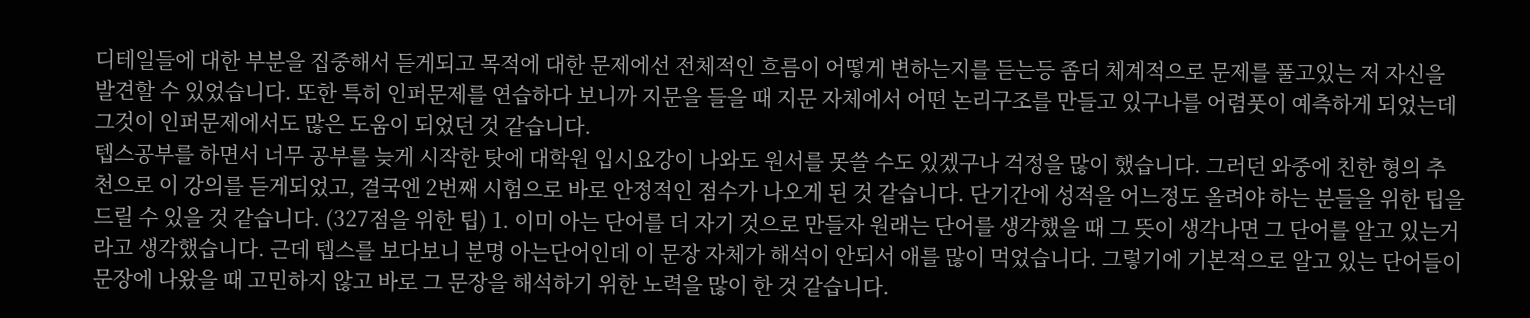디테일들에 대한 부분을 집중해서 듣게되고 목적에 대한 문제에선 전체적인 흐름이 어떻게 변하는지를 듣는등 좀더 체계적으로 문제를 풀고있는 저 자신을 발견할 수 있었습니다. 또한 특히 인퍼문제를 연습하다 보니까 지문을 들을 때 지문 자체에서 어떤 논리구조를 만들고 있구나를 어렴풋이 예측하게 되었는데 그것이 인퍼문제에서도 많은 도움이 되었던 것 같습니다.
텝스공부를 하면서 너무 공부를 늦게 시작한 탓에 대학원 입시요강이 나와도 원서를 못쓸 수도 있겠구나 걱정을 많이 했습니다. 그러던 와중에 친한 형의 추천으로 이 강의를 듣게되었고, 결국엔 2번째 시험으로 바로 안정적인 점수가 나오게 된 것 같습니다. 단기간에 성적을 어느정도 올려야 하는 분들을 위한 팁을 드릴 수 있을 것 같습니다. (327점을 위한 팁) 1. 이미 아는 단어를 더 자기 것으로 만들자 원래는 단어를 생각했을 때 그 뜻이 생각나면 그 단어를 알고 있는거라고 생각했습니다. 근데 텝스를 보다보니 분명 아는단어인데 이 문장 자체가 해석이 안되서 애를 많이 먹었습니다. 그렇기에 기본적으로 알고 있는 단어들이 문장에 나왔을 때 고민하지 않고 바로 그 문장을 해석하기 위한 노력을 많이 한 것 같습니다.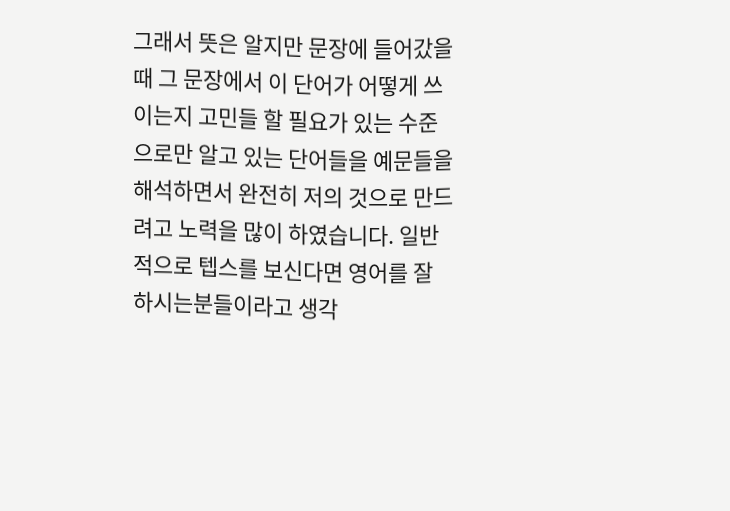그래서 뜻은 알지만 문장에 들어갔을때 그 문장에서 이 단어가 어떻게 쓰이는지 고민들 할 필요가 있는 수준으로만 알고 있는 단어들을 예문들을 해석하면서 완전히 저의 것으로 만드려고 노력을 많이 하였습니다. 일반적으로 텝스를 보신다면 영어를 잘 하시는분들이라고 생각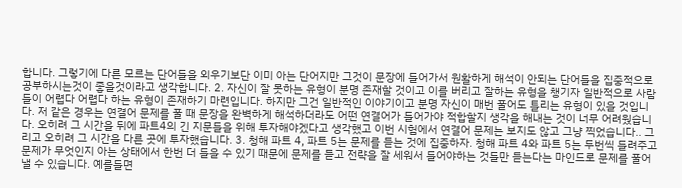합니다. 그렇기에 다른 모르는 단어들을 외우기보단 이미 아는 단어지만 그것이 문장에 들어가서 원활하게 해석이 안되는 단어들을 집중적으로 공부하시는것이 좋을것이라고 생각합니다. 2. 자신이 잘 못하는 유형이 분명 존재할 것이고 이를 버리고 잘하는 유형을 챙기자 일반적으로 사람들이 어렵다 어렵다 하는 유형이 존재하기 마련입니다. 하지만 그건 일반적인 이야기이고 분명 자신이 매번 풀어도 틀리는 유형이 있을 것입니다. 저 같은 경우는 연결어 문제를 풀 때 문장을 완벽하게 해석하더라도 어떤 연결어가 들어가야 적합할지 생각을 해내는 것이 너무 어려웠습니다. 오히려 그 시간을 뒤에 파트4의 긴 지문들을 위해 투자해야겠다고 생각했고 이번 시험에서 연결어 문제는 보지도 않고 그냥 찍었습니다.. 그리고 오히려 그 시간을 다른 곳에 투자했습니다. 3. 청해 파트 4, 파트 5는 문제를 듣는 것에 집중하자. 청해 파트 4와 파트 5는 두번씩 들려주고 문제가 무엇인지 아는 상태에서 한번 더 들을 수 있기 때문에 문제를 듣고 전략을 잘 세워서 들어야하는 것들만 듣는다는 마인드로 문제를 풀어낼 수 있습니다. 예를들면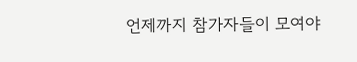언제까지 참가자들이 모여야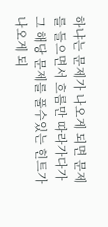하냐는 문제가 나오게 되면 문제를 들으면서 흐름만 따라가다가 그 해당 문제를 풀수있는 힌트가 나오게 되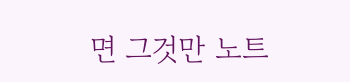면 그것만 노트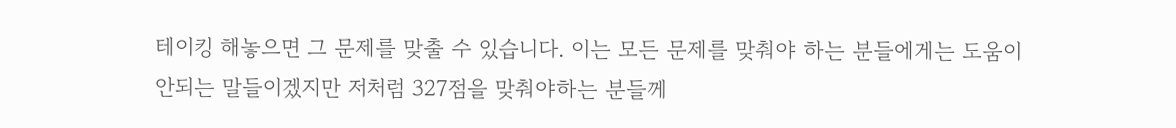테이킹 해놓으면 그 문제를 맞출 수 있습니다. 이는 모든 문제를 맞춰야 하는 분들에게는 도움이 안되는 말들이겠지만 저처럼 327점을 맞춰야하는 분들께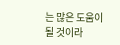는 많은 도움이 될 것이라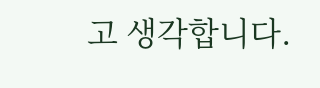고 생각합니다.